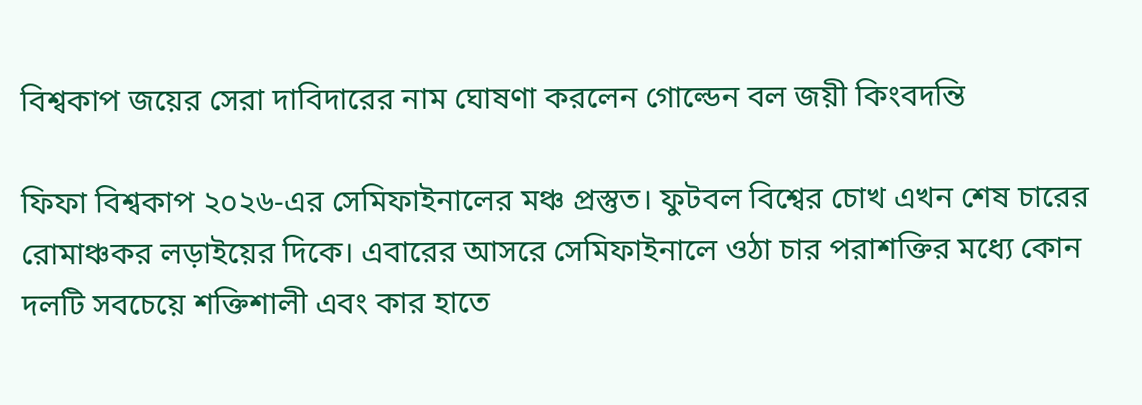বিশ্বকাপ জয়ের সেরা দাবিদারের নাম ঘোষণা করলেন গোল্ডেন বল জয়ী কিংবদন্তি

ফিফা বিশ্বকাপ ২০২৬-এর সেমিফাইনালের মঞ্চ প্রস্তুত। ফুটবল বিশ্বের চোখ এখন শেষ চারের রোমাঞ্চকর লড়াইয়ের দিকে। এবারের আসরে সেমিফাইনালে ওঠা চার পরাশক্তির মধ্যে কোন দলটি সবচেয়ে শক্তিশালী এবং কার হাতে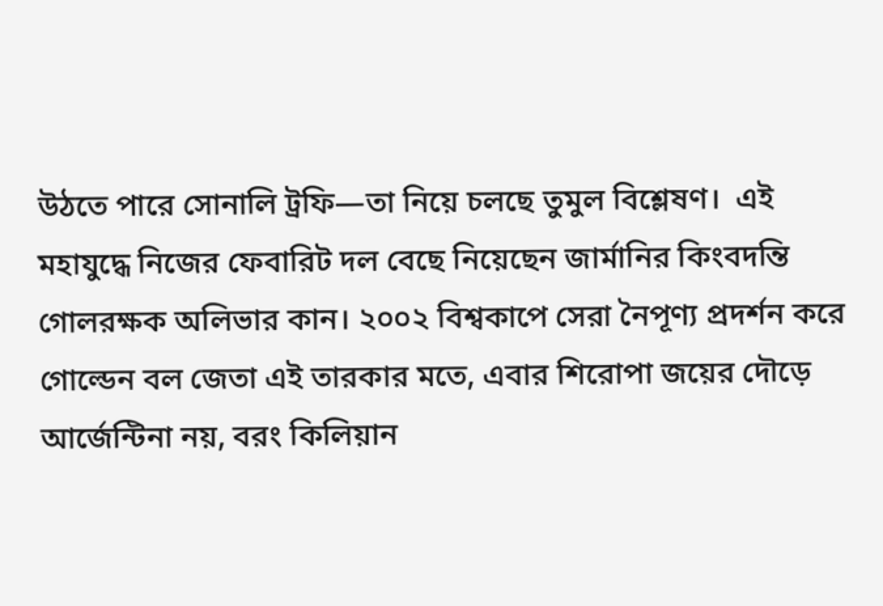উঠতে পারে সোনালি ট্রফি—তা নিয়ে চলছে তুমুল বিশ্লেষণ।  এই মহাযুদ্ধে নিজের ফেবারিট দল বেছে নিয়েছেন জার্মানির কিংবদন্তি গোলরক্ষক অলিভার কান। ২০০২ বিশ্বকাপে সেরা নৈপূণ্য প্রদর্শন করে গোল্ডেন বল জেতা এই তারকার মতে, এবার শিরোপা জয়ের দৌড়ে আর্জেন্টিনা নয়, বরং কিলিয়ান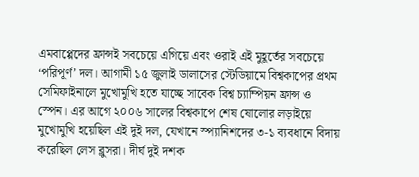এমবাপ্পেদের ফ্রান্সই সবচেয়ে এগিয়ে এবং ওরাই এই মুহূর্তের সবচেয়ে ‘পরিপূর্ণ’ দল। আগামী ১৫ জুলাই ডালাসের স্টেডিয়ামে বিশ্বকাপের প্রথম সেমিফাইনালে মুখোমুখি হতে যাচ্ছে সাবেক বিশ্ব চ্যাম্পিয়ন ফ্রান্স ও স্পেন। এর আগে ২০০৬ সালের বিশ্বকাপে শেষ ষোলোর লড়াইয়ে মুখোমুখি হয়েছিল এই দুই দল, যেখানে স্প্যানিশদের ৩-১ ব্যবধানে বিদায় করেছিল লেস ব্লুসরা। দীর্ঘ দুই দশক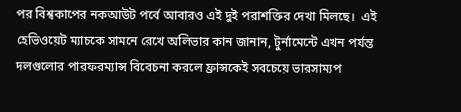পর বিশ্বকাপের নকআউট পর্বে আবারও এই দুই পরাশক্তির দেখা মিলছে।  এই হেভিওয়েট ম্যাচকে সামনে রেখে অলিভার কান জানান, টুর্নামেন্টে এখন পর্যন্ত দলগুলোর পারফরম্যান্স বিবেচনা করলে ফ্রান্সকেই সবচেয়ে ভারসাম্যপ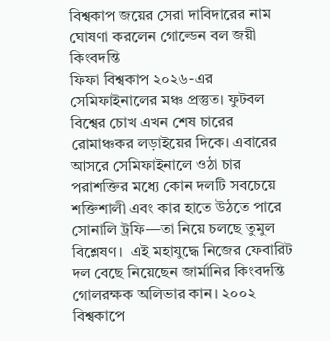বিশ্বকাপ জয়ের সেরা দাবিদারের নাম ঘোষণা করলেন গোল্ডেন বল জয়ী কিংবদন্তি
ফিফা বিশ্বকাপ ২০২৬-এর সেমিফাইনালের মঞ্চ প্রস্তুত। ফুটবল বিশ্বের চোখ এখন শেষ চারের রোমাঞ্চকর লড়াইয়ের দিকে। এবারের আসরে সেমিফাইনালে ওঠা চার পরাশক্তির মধ্যে কোন দলটি সবচেয়ে শক্তিশালী এবং কার হাতে উঠতে পারে সোনালি ট্রফি—তা নিয়ে চলছে তুমুল বিশ্লেষণ।  এই মহাযুদ্ধে নিজের ফেবারিট দল বেছে নিয়েছেন জার্মানির কিংবদন্তি গোলরক্ষক অলিভার কান। ২০০২ বিশ্বকাপে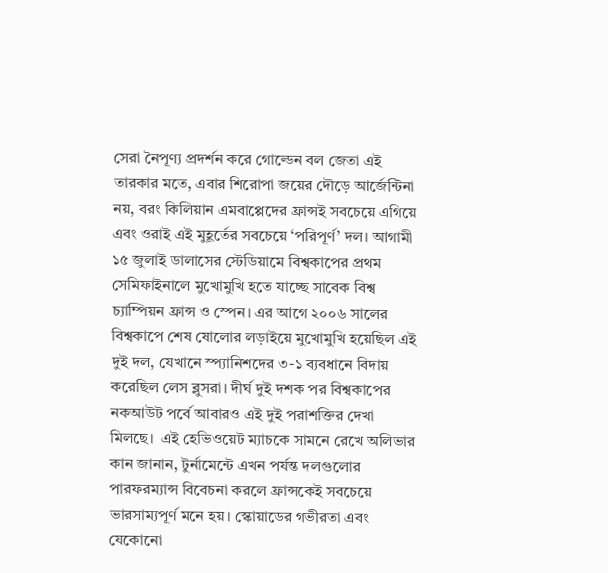সেরা নৈপূণ্য প্রদর্শন করে গোল্ডেন বল জেতা এই তারকার মতে, এবার শিরোপা জয়ের দৌড়ে আর্জেন্টিনা নয়, বরং কিলিয়ান এমবাপ্পেদের ফ্রান্সই সবচেয়ে এগিয়ে এবং ওরাই এই মুহূর্তের সবচেয়ে ‘পরিপূর্ণ’ দল। আগামী ১৫ জুলাই ডালাসের স্টেডিয়ামে বিশ্বকাপের প্রথম সেমিফাইনালে মুখোমুখি হতে যাচ্ছে সাবেক বিশ্ব চ্যাম্পিয়ন ফ্রান্স ও স্পেন। এর আগে ২০০৬ সালের বিশ্বকাপে শেষ ষোলোর লড়াইয়ে মুখোমুখি হয়েছিল এই দুই দল, যেখানে স্প্যানিশদের ৩-১ ব্যবধানে বিদায় করেছিল লেস ব্লুসরা। দীর্ঘ দুই দশক পর বিশ্বকাপের নকআউট পর্বে আবারও এই দুই পরাশক্তির দেখা মিলছে।  এই হেভিওয়েট ম্যাচকে সামনে রেখে অলিভার কান জানান, টুর্নামেন্টে এখন পর্যন্ত দলগুলোর পারফরম্যান্স বিবেচনা করলে ফ্রান্সকেই সবচেয়ে ভারসাম্যপূর্ণ মনে হয়। স্কোয়াডের গভীরতা এবং যেকোনো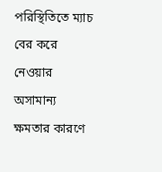পরিস্থিতিতে ম্যাচ বের করে নেওয়ার অসামান্য ক্ষমতার কারণে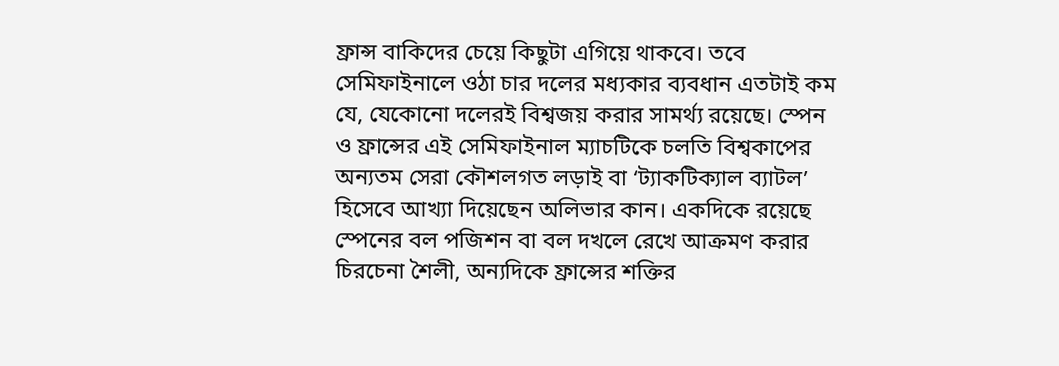ফ্রান্স বাকিদের চেয়ে কিছুটা এগিয়ে থাকবে। তবে সেমিফাইনালে ওঠা চার দলের মধ্যকার ব্যবধান এতটাই কম যে, যেকোনো দলেরই বিশ্বজয় করার সামর্থ্য রয়েছে। স্পেন ও ফ্রান্সের এই সেমিফাইনাল ম্যাচটিকে চলতি বিশ্বকাপের অন্যতম সেরা কৌশলগত লড়াই বা ‘ট্যাকটিক্যাল ব্যাটল’ হিসেবে আখ্যা দিয়েছেন অলিভার কান। একদিকে রয়েছে স্পেনের বল পজিশন বা বল দখলে রেখে আক্রমণ করার চিরচেনা শৈলী, অন্যদিকে ফ্রান্সের শক্তির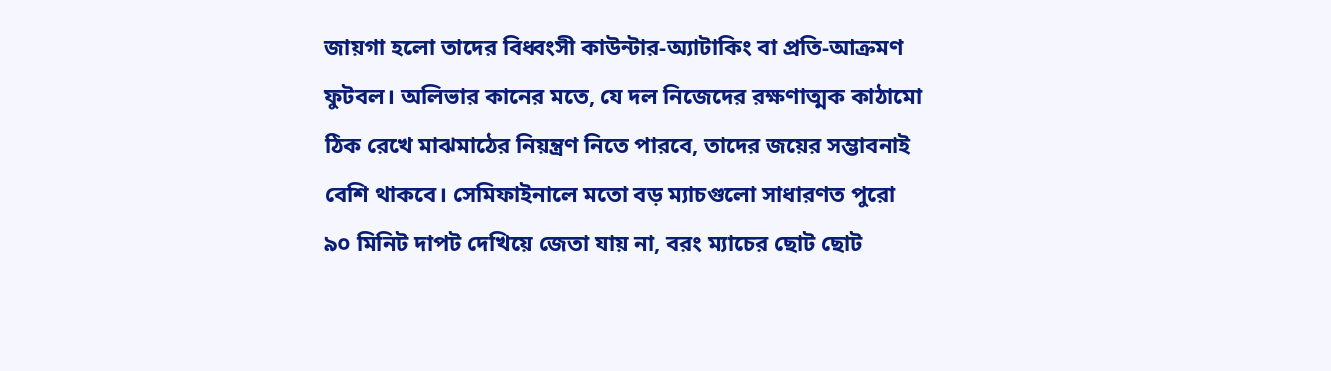জায়গা হলো তাদের বিধ্বংসী কাউন্টার-অ্যাটাকিং বা প্রতি-আক্রমণ ফুটবল। অলিভার কানের মতে, যে দল নিজেদের রক্ষণাত্মক কাঠামো ঠিক রেখে মাঝমাঠের নিয়ন্ত্রণ নিতে পারবে, তাদের জয়ের সম্ভাবনাই বেশি থাকবে। সেমিফাইনালে মতো বড় ম্যাচগুলো সাধারণত পুরো ৯০ মিনিট দাপট দেখিয়ে জেতা যায় না, বরং ম্যাচের ছোট ছোট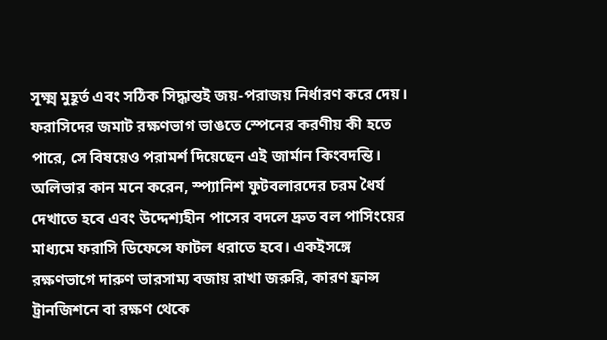সূক্ষ্ম মুহূর্ত এবং সঠিক সিদ্ধান্তই জয়-পরাজয় নির্ধারণ করে দেয়। ফরাসিদের জমাট রক্ষণভাগ ভাঙতে স্পেনের করণীয় কী হতে পারে, সে বিষয়েও পরামর্শ দিয়েছেন এই জার্মান কিংবদন্তি। অলিভার কান মনে করেন, স্প্যানিশ ফুটবলারদের চরম ধৈর্য দেখাতে হবে এবং উদ্দেশ্যহীন পাসের বদলে দ্রুত বল পাসিংয়ের মাধ্যমে ফরাসি ডিফেন্সে ফাটল ধরাতে হবে। একইসঙ্গে রক্ষণভাগে দারুণ ভারসাম্য বজায় রাখা জরুরি, কারণ ফ্রান্স ট্রানজিশনে বা রক্ষণ থেকে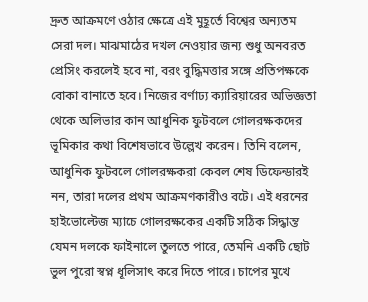দ্রুত আক্রমণে ওঠার ক্ষেত্রে এই মুহূর্তে বিশ্বের অন্যতম সেরা দল। মাঝমাঠের দখল নেওয়ার জন্য শুধু অনবরত প্রেসিং করলেই হবে না, বরং বুদ্ধিমত্তার সঙ্গে প্রতিপক্ষকে বোকা বানাতে হবে। নিজের বর্ণাঢ্য ক্যারিয়ারের অভিজ্ঞতা থেকে অলিভার কান আধুনিক ফুটবলে গোলরক্ষকদের ভূমিকার কথা বিশেষভাবে উল্লেখ করেন। তিনি বলেন, আধুনিক ফুটবলে গোলরক্ষকরা কেবল শেষ ডিফেন্ডারই নন, তারা দলের প্রথম আক্রমণকারীও বটে। এই ধরনের হাইভোল্টেজ ম্যাচে গোলরক্ষকের একটি সঠিক সিদ্ধান্ত যেমন দলকে ফাইনালে তুলতে পারে, তেমনি একটি ছোট ভুল পুরো স্বপ্ন ধূলিসাৎ করে দিতে পারে। চাপের মুখে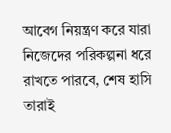আবেগ নিয়ন্ত্রণ করে যারা নিজেদের পরিকল্পনা ধরে রাখতে পারবে, শেষ হাসি তারাই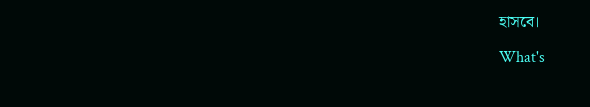হাসবে।

What's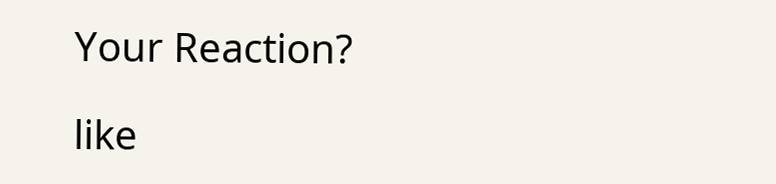Your Reaction?

like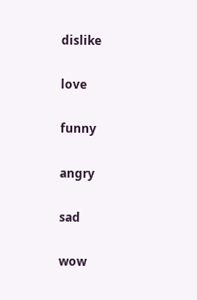dislike

love

funny

angry

sad

wow